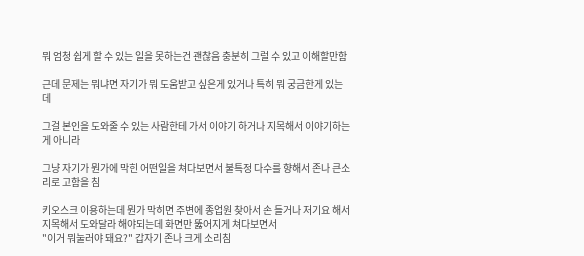뭐 엄청 쉽게 할 수 있는 일을 못하는건 괜찮음 충분히 그럴 수 있고 이해할만함

근데 문제는 뭐냐면 자기가 뭐 도움받고 싶은게 있거나 특히 뭐 궁금한게 있는데

그걸 본인을 도와줄 수 있는 사람한테 가서 이야기 하거나 지목해서 이야기하는게 아니라

그냥 자기가 뭔가에 막힌 어떤일을 쳐다보면서 불특정 다수를 향해서 존나 큰소리로 고함을 침

키오스크 이용하는데 뭔가 막히면 주변에 종업원 찾아서 손 들거나 저기요 해서 지목해서 도와달라 해야되는데 화면만 뚫어지게 쳐다보면서
"이거 뭐눌러야 돼요?" 갑자기 존나 크게 소리침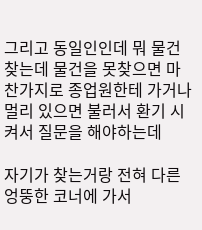그리고 동일인인데 뭐 물건 찾는데 물건을 못찾으면 마찬가지로 종업원한테 가거나 멀리 있으면 불러서 환기 시켜서 질문을 해야하는데

자기가 찾는거랑 전혀 다른 엉뚱한 코너에 가서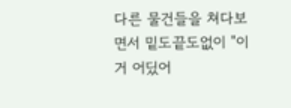다른 물건들을 쳐다보면서 밑도끝도없이 "이거 어딨어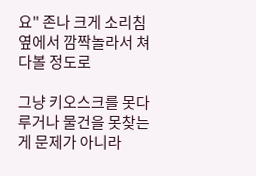요" 존나 크게 소리침 옆에서 깜짝놀라서 쳐다볼 정도로

그냥 키오스크를 못다루거나 물건을 못찾는게 문제가 아니라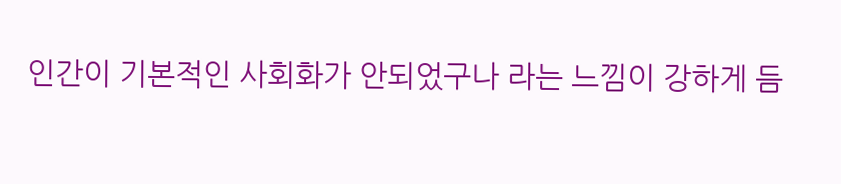인간이 기본적인 사회화가 안되었구나 라는 느낌이 강하게 듬